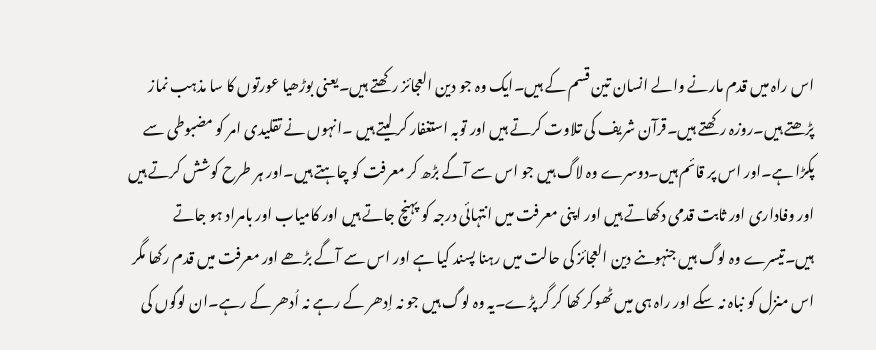اس راہ میں قدم مارنے والے انسان تین قسم کے ہیں۔ایک وہ جو دین العجائز رکھتے ہیں۔یعنی بوڑھیا عورتوں کا سا مذہب نماز پڑھتے ہیں۔روزہ رکھتے ہیں۔قرآن شریف کی تلاوت کرتے ہیں اور توبہ استغفار کر لیتے ہیں ۔انہوں نے تقلیدی امر کو مضبوطی سے پکڑا ہے۔اور اس پر قائم ہیں۔دوسرے وہ لاگ ہیں جو اس سے آگے بڑھ کر معرفت کو چاہتے ہیں۔اور ہر طرح کوشش کرتے ہیں اور وفاداری اور ثابت قدمی دکھاتے ہیں اور اپنی معرفت میں انتہائی درجہ کو پہنچ جاتے ہیں اور کامیاب اور بامراد ہو جاتے ہیں۔تیسرے وہ لوگ ہیں جنہوںنے دین العجائز کی حالت میں رہنا پسند کیا ہے اور اس سے آگے بڑھے اور معرفت میں قدم رکھا مگر اس منزل کو نباہ نہ سکے اور راہ ہی میں ٹھوکر کھا کر گر پڑے۔یہ وہ لوگ ہیں جو نہ اِدھر کے رہے نہ اُدھر کے رہے۔ان لوگوں کی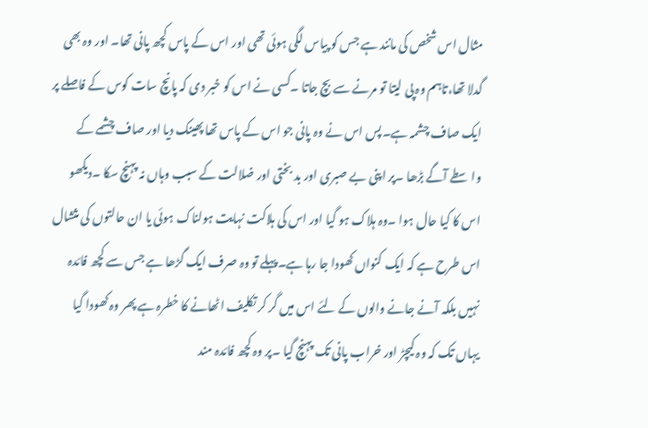مثال اس شخص کی مانند ہے جس کو پیاس لگی ہوئی تھی اور اس کے پاس کچھ پانی تھا۔ اور وہ بھی گدلا تھا،تاہم وہ پی لیتا تو مرنے سے بچ جاتا ۔کسی نے اس کو خبر دی کہ پانچ سات کوس کے فاصلے پر ایک صاف چشمہ ہے۔پس اس نے وہ پانی جو اس کے پاس تھا پھینک دیا اور صاف چشمے کے واسطے آگے بڑھا ۔پر اپنی بے صبری اور بد بختی اور ضلالت کے سبب وہاں نہ پہنچ سکا ۔دیکھو اس کا کیا حال ہوا ۔وہ ہلاک ہو گیا اور اس کی ہلاکت نہایت ہولناک ہوئی یا ان حالتوں کی مثشال اس طرح ہے کہ ایک کنواں کھودا جا رہا ہے۔پہلے تو وہ صرف ایک گڑھا ہے جس سے کچھ فائدہ نہیں بلکہ آنے جانے والوں کے لئے اس میں گر کر تکلیف اٹھانے کا خطرہ ہے پھر وہ کھودا گیا یہاں تک کہ وہ کیچڑ اور خراب پانی تک پہنچ گیا ۔پر وہ کچھ فائدہ مند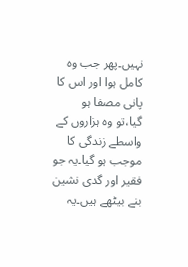نہیں۔پھر جب وہ کامل ہوا اور اس کا پانی مصفا ہو گیا،تو وہ ہزاروں کے واسطے زندگی کا موجب ہو گیا۔یہ جو فقیر اور گدی نشین بنے بیٹھے ہیں۔یہ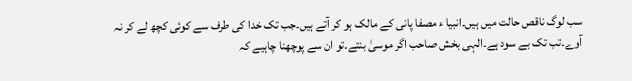سب لوگ ناقص حالت میں ہیں۔انبیا ء مصفا پانی کے مالک ہو کر آتے ہیں۔جب تک خدا کی طرف سے کوئی کچھ لے کر نہ آوے۔تب تک بے سود ہے۔الہی بخش صاحب اگر موسیٰ بنتے۔تو ان سے پوچھنا چاہیے کہ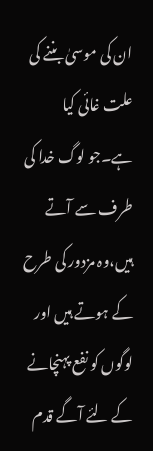ان کی موسیٰ بننے کی علت غائی کیا ہے۔جو لوگ خدا کی طرف سے آتے ہیں،وہ مزدور کی طرح کے ہوتے ہیں اور لوگوں کو نفع پہنچانے کے لئے آگے قدم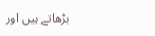بڑھاتے ہیں اور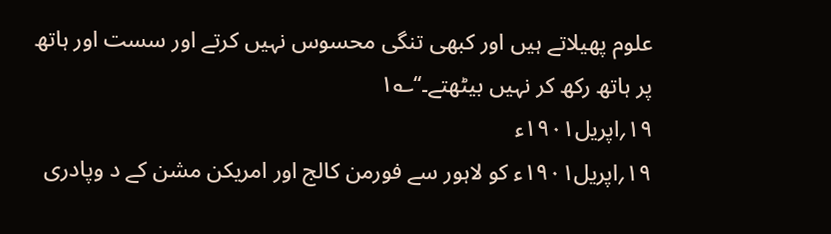علوم پھیلاتے ہیں اور کبھی تنگی محسوس نہیں کرتے اور سست اور ہاتھ پر ہاتھ رکھ کر نہیں بیٹھتے۔‘‘؎۱
۱۹؍اپریل۱۹۰۱ء
۱۹؍اپریل۱۹۰۱ء کو لاہور سے فورمن کالج اور امریکن مشن کے د وپادری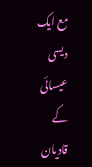مع ایک دیسی عیسائی کے قادیان